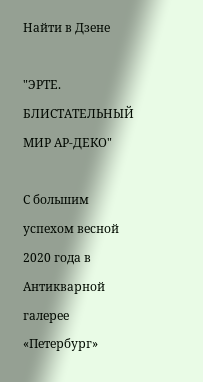Найти в Дзене

"ЭРТЕ. БЛИСТАТЕЛЬНЫЙ МИР АР-ДЕКО"

С большим успехом весной 2020 года в Антикварной галерее «Петербург»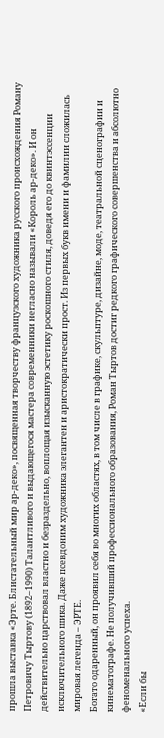прошла выставка «Эрте. Блистательный мир ар-деко», посвященная творчеству французского художника русского происхождения Роману Петровичу Тыртову (1892–1990) Талантливого и выдающегося мастера современники негласно называли «Король ар-деко». И он действительно царствовал властно и безраздельно, воплощая изысканную эстетику роскошного стиля, доведя его до квинтэссенции исключительного шика. Даже псевдоним художника элегантен и аристократически прост. Из первых букв имени и фамилии сложилась мировая легенда – ЭРТЕ.
Богато одаренный, он проявил себя во многих областях, в том числе в графике, скульптуре, дизайне, моде, театральной сценографии и кинематографе. Не получивший профессионального образования, Роман Тыртов достиг редкого графического совершенства и абсолютно феноменального успеха.
«Если бы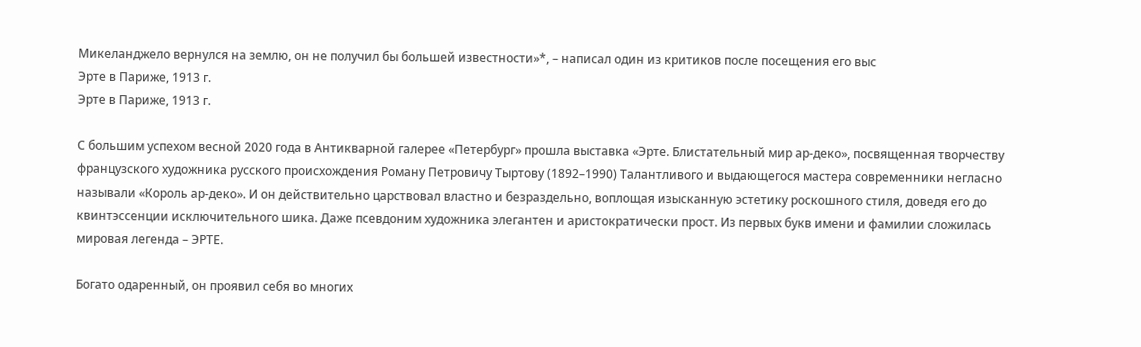Микеланджело вернулся на землю, он не получил бы большей известности»*, – написал один из критиков после посещения его выс
Эрте в Париже, 1913 г.
Эрте в Париже, 1913 г.

С большим успехом весной 2020 года в Антикварной галерее «Петербург» прошла выставка «Эрте. Блистательный мир ар-деко», посвященная творчеству французского художника русского происхождения Роману Петровичу Тыртову (1892–1990) Талантливого и выдающегося мастера современники негласно называли «Король ар-деко». И он действительно царствовал властно и безраздельно, воплощая изысканную эстетику роскошного стиля, доведя его до квинтэссенции исключительного шика. Даже псевдоним художника элегантен и аристократически прост. Из первых букв имени и фамилии сложилась мировая легенда – ЭРТЕ.

Богато одаренный, он проявил себя во многих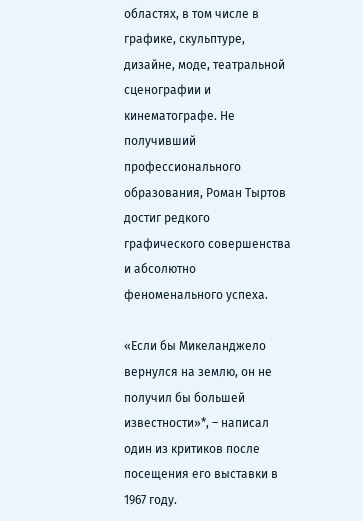областях, в том числе в графике, скульптуре, дизайне, моде, театральной сценографии и кинематографе. Не получивший профессионального образования, Роман Тыртов достиг редкого графического совершенства и абсолютно феноменального успеха.

«Если бы Микеланджело вернулся на землю, он не получил бы большей известности»*, – написал один из критиков после посещения его выставки в 1967 году.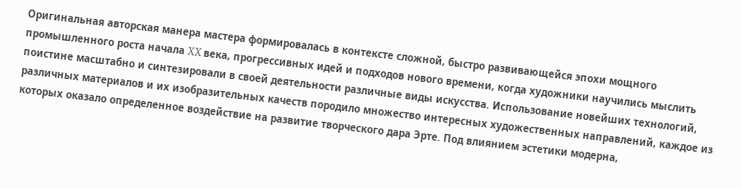Оригинальная авторская манера мастера формировалась в контексте сложной, быстро развивающейся эпохи мощного промышленного роста начала XX века, прогрессивных идей и подходов нового времени, когда художники научились мыслить поистине масштабно и синтезировали в своей деятельности различные виды искусства. Использование новейших технологий, различных материалов и их изобразительных качеств породило множество интересных художественных направлений, каждое из которых оказало определенное воздействие на развитие творческого дара Эрте. Под влиянием эстетики модерна,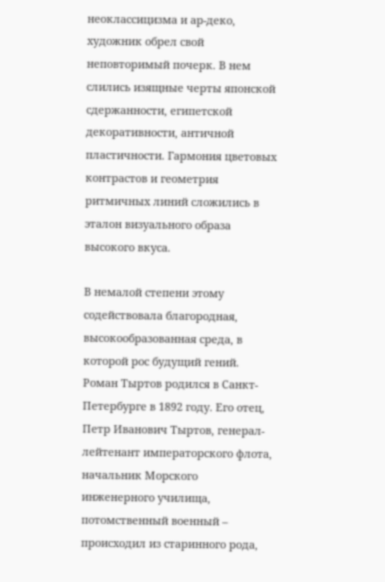неоклассицизма и ар-деко, художник обрел свой неповторимый почерк. В нем слились изящные черты японской сдержанности, египетской декоративности, античной пластичности. Гармония цветовых контрастов и геометрия ритмичных линий сложились в эталон визуального образа высокого вкуса.

В немалой степени этому содействовала благородная, высокообразованная среда, в которой рос будущий гений. Роман Тыртов родился в Санкт-Петербурге в 1892 году. Его отец, Петр Иванович Тыртов, генерал-лейтенант императорского флота, начальник Морского инженерного училища, потомственный военный – происходил из старинного рода,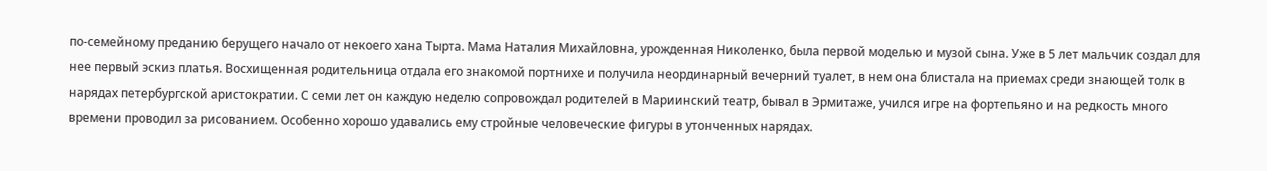по-семейному преданию берущего начало от некоего хана Тырта. Мама Наталия Михайловна, урожденная Николенко, была первой моделью и музой сына. Уже в 5 лет мальчик создал для нее первый эскиз платья. Восхищенная родительница отдала его знакомой портнихе и получила неординарный вечерний туалет, в нем она блистала на приемах среди знающей толк в нарядах петербургской аристократии. С семи лет он каждую неделю сопровождал родителей в Мариинский театр, бывал в Эрмитаже, учился игре на фортепьяно и на редкость много времени проводил за рисованием. Особенно хорошо удавались ему стройные человеческие фигуры в утонченных нарядах.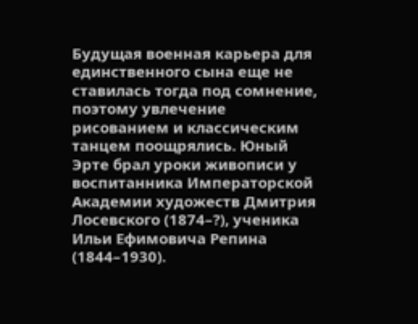Будущая военная карьера для единственного сына еще не ставилась тогда под сомнение, поэтому увлечение рисованием и классическим танцем поощрялись. Юный Эрте брал уроки живописи у воспитанника Императорской Академии художеств Дмитрия Лосевского (1874–?), ученика Ильи Ефимовича Репина (1844–1930).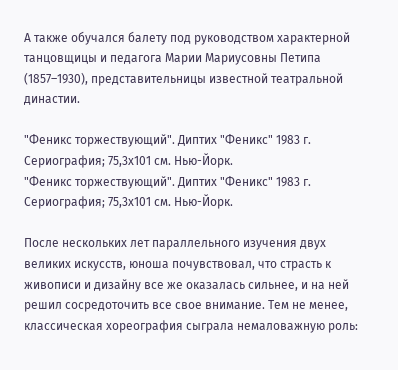А также обучался балету под руководством характерной танцовщицы и педагога Марии Мариусовны Петипа (1857–1930), представительницы известной театральной династии.

"Феникс торжествующий". Диптих "Феникс" 1983 г. Сериография; 75,3х101 см. Нью-Йорк.
"Феникс торжествующий". Диптих "Феникс" 1983 г. Сериография; 75,3х101 см. Нью-Йорк.

После нескольких лет параллельного изучения двух великих искусств, юноша почувствовал, что страсть к живописи и дизайну все же оказалась сильнее, и на ней решил сосредоточить все свое внимание. Тем не менее, классическая хореография сыграла немаловажную роль: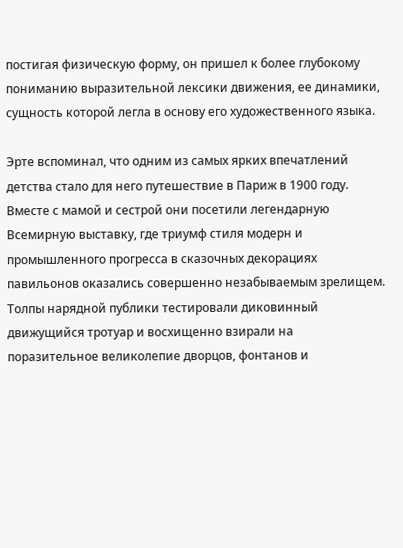постигая физическую форму, он пришел к более глубокому пониманию выразительной лексики движения, ее динамики, сущность которой легла в основу его художественного языка.

Эрте вспоминал, что одним из самых ярких впечатлений детства стало для него путешествие в Париж в 1900 году. Вместе с мамой и сестрой они посетили легендарную Всемирную выставку, где триумф стиля модерн и промышленного прогресса в сказочных декорациях павильонов оказались совершенно незабываемым зрелищем. Толпы нарядной публики тестировали диковинный движущийся тротуар и восхищенно взирали на поразительное великолепие дворцов, фонтанов и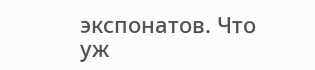экспонатов. Что уж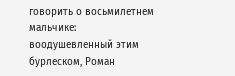говорить о восьмилетнем мальчике: воодушевленный этим бурлеском, Роман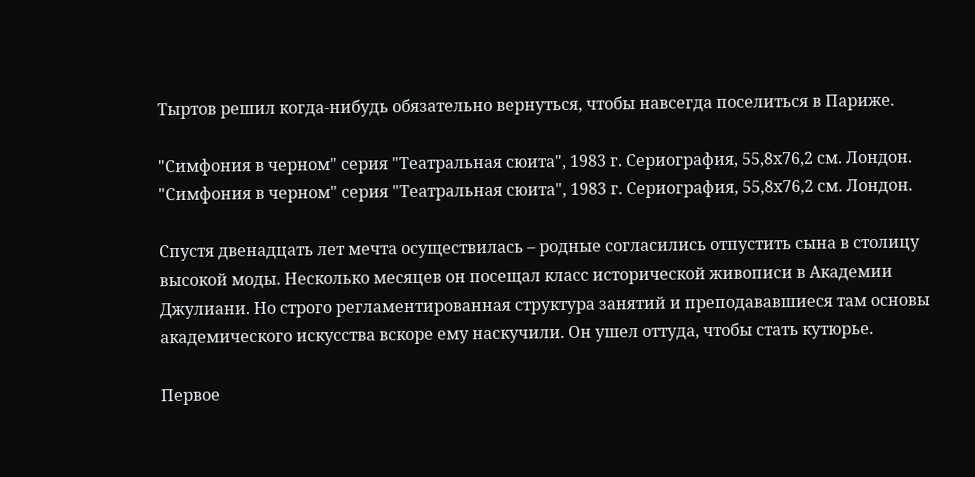Тыртов решил когда-нибудь обязательно вернуться, чтобы навсегда поселиться в Париже.

"Симфония в черном" серия "Театральная сюита", 1983 г. Сериография, 55,8х76,2 см. Лондон.
"Симфония в черном" серия "Театральная сюита", 1983 г. Сериография, 55,8х76,2 см. Лондон.

Спустя двенадцать лет мечта осуществилась – родные согласились отпустить сына в столицу высокой моды. Несколько месяцев он посещал класс исторической живописи в Академии Джулиани. Но строго регламентированная структура занятий и преподававшиеся там основы академического искусства вскоре ему наскучили. Он ушел оттуда, чтобы стать кутюрье.

Первое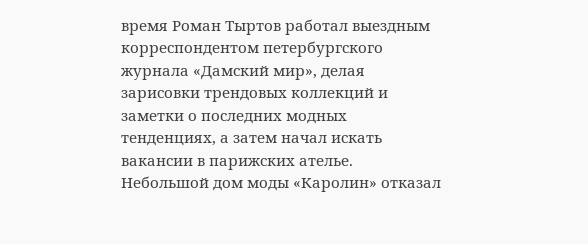время Роман Тыртов работал выездным корреспондентом петербургского журнала «Дамский мир», делая зарисовки трендовых коллекций и заметки о последних модных тенденциях, а затем начал искать вакансии в парижских ателье. Небольшой дом моды «Каролин» отказал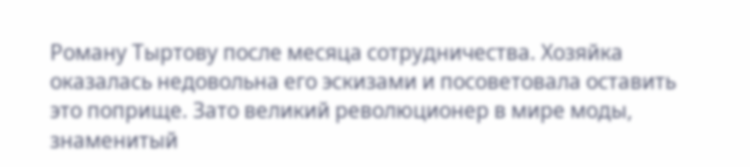Роману Тыртову после месяца сотрудничества. Хозяйка оказалась недовольна его эскизами и посоветовала оставить это поприще. Зато великий революционер в мире моды, знаменитый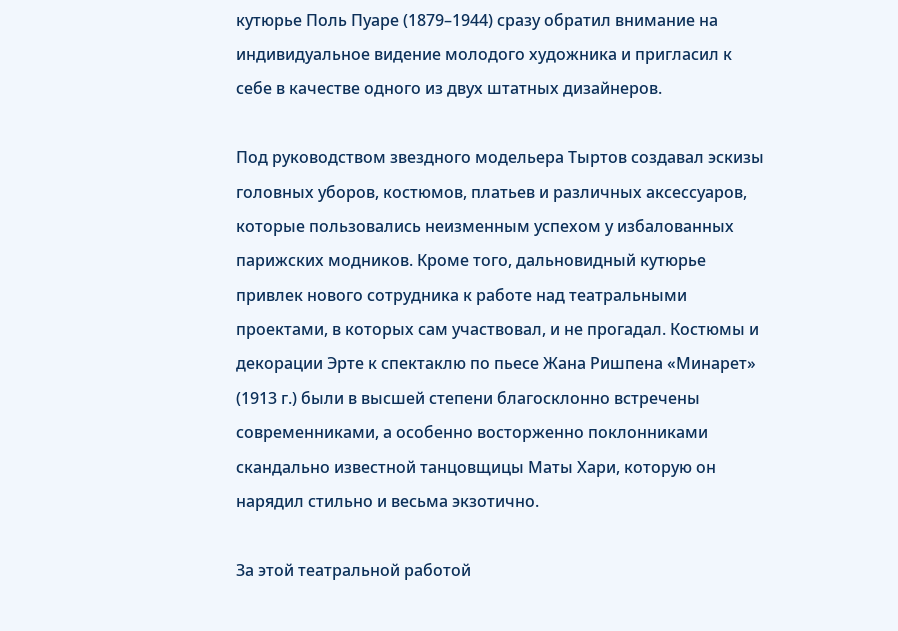кутюрье Поль Пуаре (1879–1944) сразу обратил внимание на индивидуальное видение молодого художника и пригласил к себе в качестве одного из двух штатных дизайнеров.

Под руководством звездного модельера Тыртов создавал эскизы головных уборов, костюмов, платьев и различных аксессуаров, которые пользовались неизменным успехом у избалованных парижских модников. Кроме того, дальновидный кутюрье привлек нового сотрудника к работе над театральными проектами, в которых сам участвовал, и не прогадал. Костюмы и декорации Эрте к спектаклю по пьесе Жана Ришпена «Минарет» (1913 г.) были в высшей степени благосклонно встречены современниками, а особенно восторженно поклонниками скандально известной танцовщицы Маты Хари, которую он нарядил стильно и весьма экзотично.

За этой театральной работой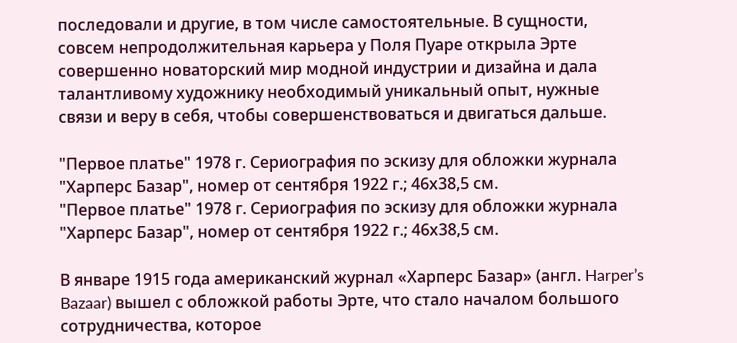последовали и другие, в том числе самостоятельные. В сущности, совсем непродолжительная карьера у Поля Пуаре открыла Эрте совершенно новаторский мир модной индустрии и дизайна и дала талантливому художнику необходимый уникальный опыт, нужные связи и веру в себя, чтобы совершенствоваться и двигаться дальше.

"Первое платье" 1978 г. Сериография по эскизу для обложки журнала "Харперс Базар", номер от сентября 1922 г.; 46х38,5 см.
"Первое платье" 1978 г. Сериография по эскизу для обложки журнала "Харперс Базар", номер от сентября 1922 г.; 46х38,5 см.

В январе 1915 года американский журнал «Харперс Базар» (англ. Harper’s Bazaar) вышел с обложкой работы Эрте, что стало началом большого сотрудничества, которое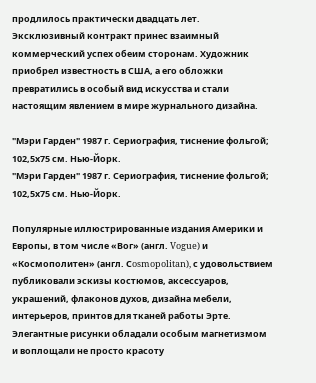продлилось практически двадцать лет. Эксклюзивный контракт принес взаимный коммерческий успех обеим сторонам. Художник приобрел известность в США, а его обложки превратились в особый вид искусства и стали настоящим явлением в мире журнального дизайна.

"Мэри Гарден" 1987 г. Сериография, тиснение фольгой; 102,5х75 см. Нью-Йорк.
"Мэри Гарден" 1987 г. Сериография, тиснение фольгой; 102,5х75 см. Нью-Йорк.

Популярные иллюстрированные издания Америки и Европы, в том числе «Вог» (англ. Vogue) и «Космополитен» (англ. Сosmopolitan), с удовольствием публиковали эскизы костюмов, аксессуаров, украшений, флаконов духов, дизайна мебели, интерьеров, принтов для тканей работы Эрте. Элегантные рисунки обладали особым магнетизмом и воплощали не просто красоту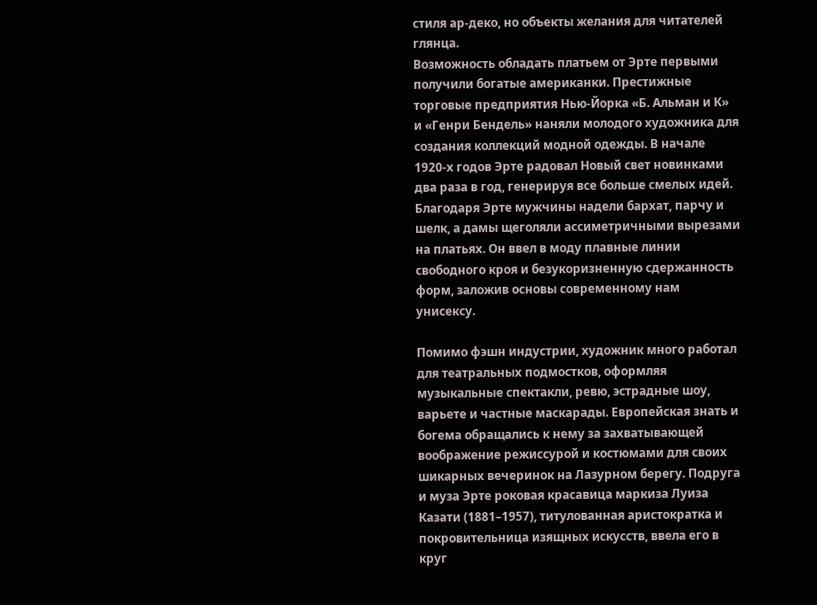стиля ар-деко, но объекты желания для читателей глянца.
Возможность обладать платьем от Эрте первыми получили богатые американки. Престижные торговые предприятия Нью-Йорка «Б. Альман и К» и «Генри Бендель» наняли молодого художника для создания коллекций модной одежды. В начале 1920-х годов Эрте радовал Новый свет новинками два раза в год, генерируя все больше смелых идей. Благодаря Эрте мужчины надели бархат, парчу и шелк, а дамы щеголяли ассиметричными вырезами на платьях. Он ввел в моду плавные линии свободного кроя и безукоризненную сдержанность форм, заложив основы современному нам унисексу.

Помимо фэшн индустрии, художник много работал для театральных подмостков, оформляя музыкальные спектакли, ревю, эстрадные шоу, варьете и частные маскарады. Европейская знать и богема обращались к нему за захватывающей воображение режиссурой и костюмами для своих шикарных вечеринок на Лазурном берегу. Подруга и муза Эрте роковая красавица маркиза Луиза Казати (1881–1957), титулованная аристократка и покровительница изящных искусств, ввела его в круг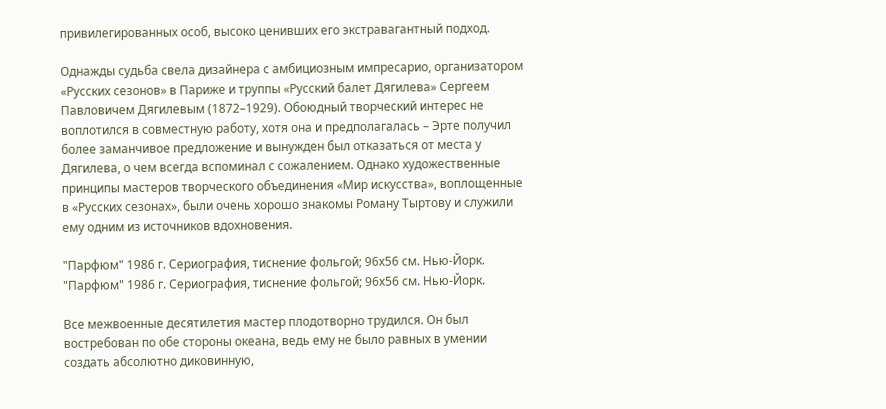привилегированных особ, высоко ценивших его экстравагантный подход.

Однажды судьба свела дизайнера с амбициозным импресарио, организатором «Русских сезонов» в Париже и труппы «Русский балет Дягилева» Сергеем Павловичем Дягилевым (1872–1929). Обоюдный творческий интерес не воплотился в совместную работу, хотя она и предполагалась – Эрте получил более заманчивое предложение и вынужден был отказаться от места у Дягилева, о чем всегда вспоминал с сожалением. Однако художественные принципы мастеров творческого объединения «Мир искусства», воплощенные в «Русских сезонах», были очень хорошо знакомы Роману Тыртову и служили ему одним из источников вдохновения.

"Парфюм" 1986 г. Сериография, тиснение фольгой; 96х56 см. Нью-Йорк.
"Парфюм" 1986 г. Сериография, тиснение фольгой; 96х56 см. Нью-Йорк.

Все межвоенные десятилетия мастер плодотворно трудился. Он был востребован по обе стороны океана, ведь ему не было равных в умении создать абсолютно диковинную,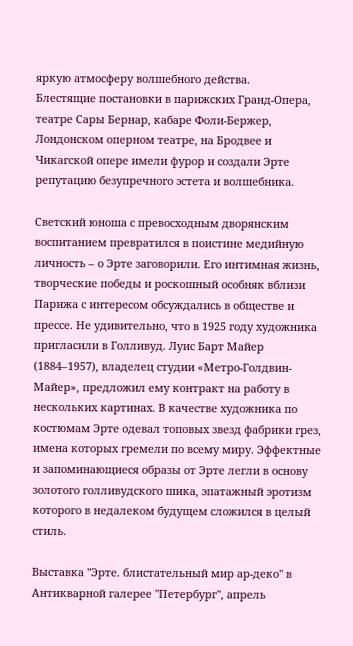яркую атмосферу волшебного действа.
Блестящие постановки в парижских Гранд-Опера, театре Сары Бернар, кабаре Фоли-Бержер, Лондонском оперном театре, на Бродвее и Чикагской опере имели фурор и создали Эрте репутацию безупречного эстета и волшебника.

Светский юноша с превосходным дворянским воспитанием превратился в поистине медийную личность – о Эрте заговорили. Его интимная жизнь, творческие победы и роскошный особняк вблизи Парижа с интересом обсуждались в обществе и прессе. Не удивительно, что в 1925 году художника пригласили в Голливуд. Луис Барт Майер (1884–1957), владелец студии «Метро-Голдвин-Майер», предложил ему контракт на работу в нескольких картинах. В качестве художника по костюмам Эрте одевал топовых звезд фабрики грез, имена которых гремели по всему миру. Эффектные и запоминающиеся образы от Эрте легли в основу золотого голливудского шика, эпатажный эротизм которого в недалеком будущем сложился в целый стиль.

Выставка "Эрте. блистательный мир ар-деко" в Антикварной галерее "Петербург", апрель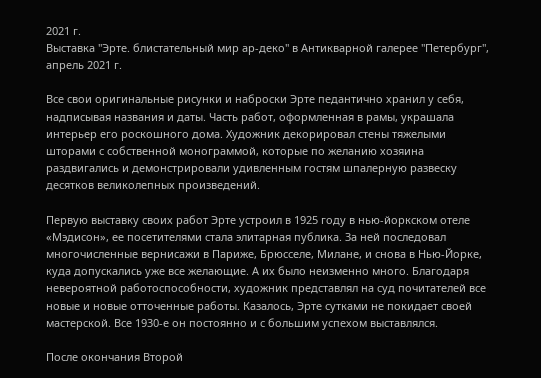2021 г.
Выставка "Эрте. блистательный мир ар-деко" в Антикварной галерее "Петербург", апрель 2021 г.

Все свои оригинальные рисунки и наброски Эрте педантично хранил у себя, надписывая названия и даты. Часть работ, оформленная в рамы, украшала интерьер его роскошного дома. Художник декорировал стены тяжелыми шторами с собственной монограммой, которые по желанию хозяина раздвигались и демонстрировали удивленным гостям шпалерную развеску десятков великолепных произведений.

Первую выставку своих работ Эрте устроил в 1925 году в нью-йоркском отеле «Мэдисон», ее посетителями стала элитарная публика. За ней последовал многочисленные вернисажи в Париже, Брюсселе, Милане, и снова в Нью-Йорке, куда допускались уже все желающие. А их было неизменно много. Благодаря невероятной работоспособности, художник представлял на суд почитателей все новые и новые отточенные работы. Казалось, Эрте сутками не покидает своей мастерской. Все 1930-е он постоянно и с большим успехом выставлялся.

После окончания Второй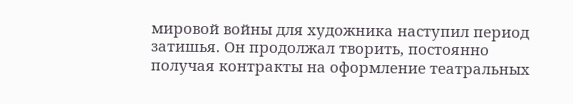мировой войны для художника наступил период затишья. Он продолжал творить, постоянно получая контракты на оформление театральных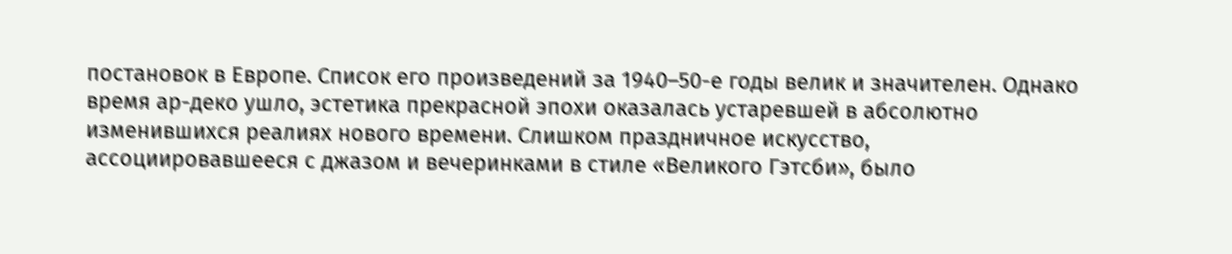постановок в Европе. Список его произведений за 1940–50-е годы велик и значителен. Однако время ар-деко ушло, эстетика прекрасной эпохи оказалась устаревшей в абсолютно изменившихся реалиях нового времени. Слишком праздничное искусство, ассоциировавшееся с джазом и вечеринками в стиле «Великого Гэтсби», было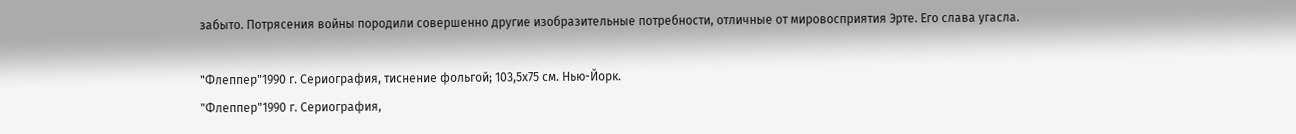забыто. Потрясения войны породили совершенно другие изобразительные потребности, отличные от мировосприятия Эрте. Его слава угасла.

"Флеппер"1990 г. Сериография, тиснение фольгой; 103,5х75 см. Нью-Йорк.
"Флеппер"1990 г. Сериография,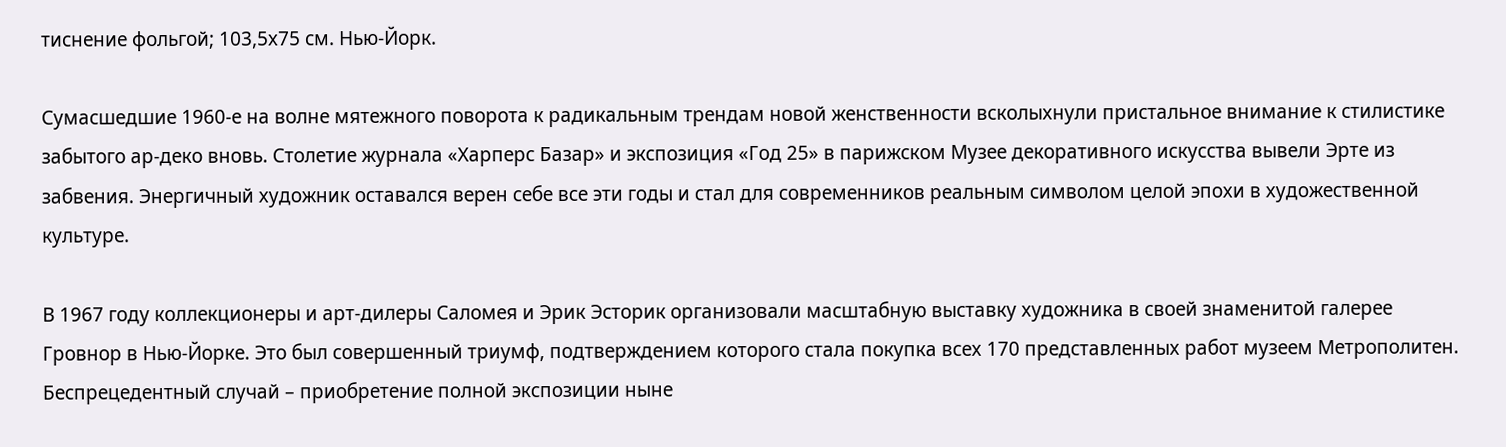тиснение фольгой; 103,5х75 см. Нью-Йорк.

Сумасшедшие 1960-е на волне мятежного поворота к радикальным трендам новой женственности всколыхнули пристальное внимание к стилистике забытого ар-деко вновь. Столетие журнала «Харперс Базар» и экспозиция «Год 25» в парижском Музее декоративного искусства вывели Эрте из забвения. Энергичный художник оставался верен себе все эти годы и стал для современников реальным символом целой эпохи в художественной культуре.

В 1967 году коллекционеры и арт-дилеры Саломея и Эрик Эсторик организовали масштабную выставку художника в своей знаменитой галерее Гровнор в Нью-Йорке. Это был совершенный триумф, подтверждением которого стала покупка всех 170 представленных работ музеем Метрополитен. Беспрецедентный случай – приобретение полной экспозиции ныне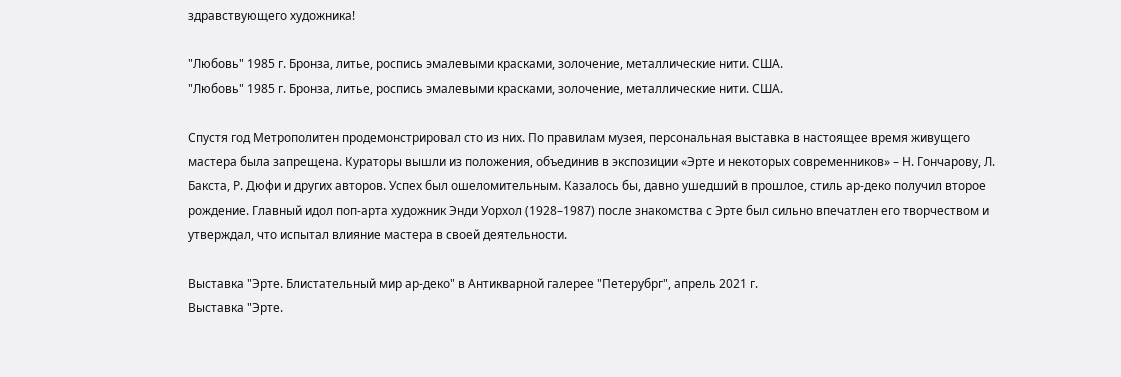здравствующего художника!

"Любовь" 1985 г. Бронза, литье, роспись эмалевыми красками, золочение, металлические нити. США.
"Любовь" 1985 г. Бронза, литье, роспись эмалевыми красками, золочение, металлические нити. США.

Спустя год Метрополитен продемонстрировал сто из них. По правилам музея, персональная выставка в настоящее время живущего мастера была запрещена. Кураторы вышли из положения, объединив в экспозиции «Эрте и некоторых современников» – Н. Гончарову, Л. Бакста, Р. Дюфи и других авторов. Успех был ошеломительным. Казалось бы, давно ушедший в прошлое, стиль ар-деко получил второе рождение. Главный идол поп-арта художник Энди Уорхол (1928–1987) после знакомства с Эрте был сильно впечатлен его творчеством и утверждал, что испытал влияние мастера в своей деятельности.

Выставка "Эрте. Блистательный мир ар-деко" в Антикварной галерее "Петерубрг", апрель 2021 г.
Выставка "Эрте.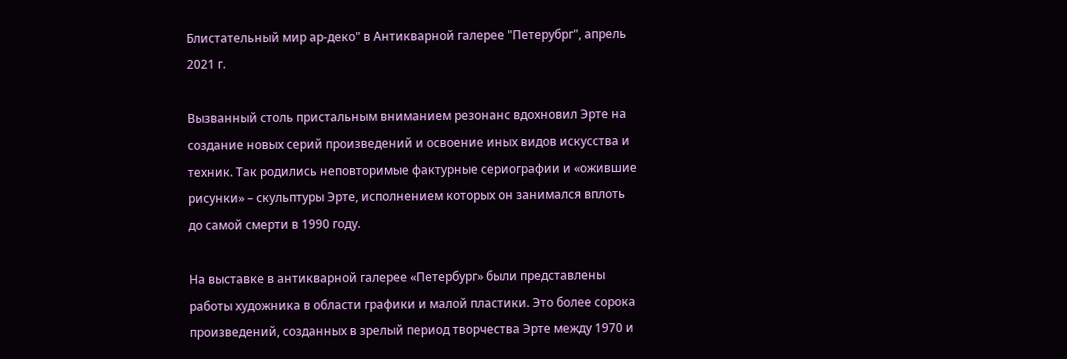Блистательный мир ар-деко" в Антикварной галерее "Петерубрг", апрель 2021 г.

Вызванный столь пристальным вниманием резонанс вдохновил Эрте на создание новых серий произведений и освоение иных видов искусства и техник. Так родились неповторимые фактурные сериографии и «ожившие рисунки» – скульптуры Эрте, исполнением которых он занимался вплоть до самой смерти в 1990 году.

На выставке в антикварной галерее «Петербург» были представлены работы художника в области графики и малой пластики. Это более сорока произведений, созданных в зрелый период творчества Эрте между 1970 и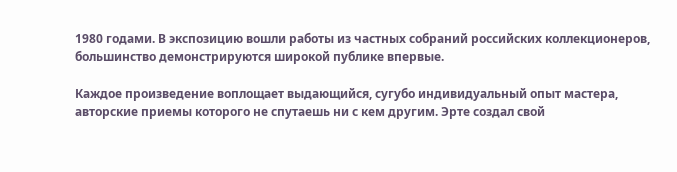1980 годами. В экспозицию вошли работы из частных собраний российских коллекционеров, большинство демонстрируются широкой публике впервые.

Каждое произведение воплощает выдающийся, сугубо индивидуальный опыт мастера, авторские приемы которого не спутаешь ни с кем другим. Эрте создал свой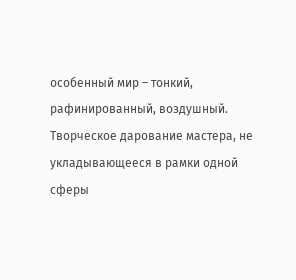особенный мир – тонкий, рафинированный, воздушный.
Творческое дарование мастера, не укладывающееся в рамки одной сферы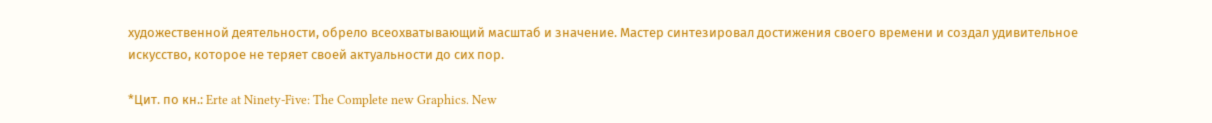художественной деятельности, обрело всеохватывающий масштаб и значение. Мастер синтезировал достижения своего времени и создал удивительное искусство, которое не теряет своей актуальности до сих пор.

*Цит. по кн.: Erte at Ninety-Five: The Complete new Graphics. New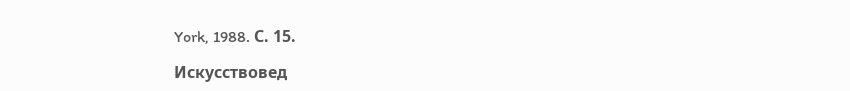York, 1988. С. 15.

Искусствовед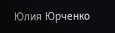Юлия Юрченко